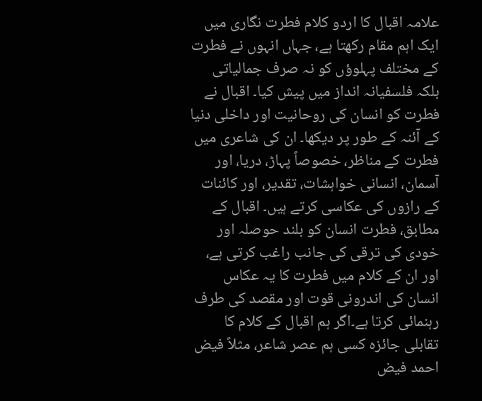علامہ اقبال کا اردو کلام فطرت نگاری میں ایک اہم مقام رکھتا ہے، جہاں انہوں نے فطرت کے مختلف پہلوؤں کو نہ صرف جمالیاتی بلکہ فلسفیانہ انداز میں پیش کیا۔ اقبال نے فطرت کو انسان کی روحانیت اور داخلی دنیا کے آئنہ کے طور پر دیکھا۔ ان کی شاعری میں فطرت کے مناظر، خصوصاً پہاڑ، دریا، اور آسمان، انسانی خواہشات، تقدیر، اور کائنات کے رازوں کی عکاسی کرتے ہیں۔ اقبال کے مطابق، فطرت انسان کو بلند حوصلہ اور خودی کی ترقی کی جانب راغب کرتی ہے، اور ان کے کلام میں فطرت کا یہ عکاس انسان کی اندرونی قوت اور مقصد کی طرف رہنمائی کرتا ہے۔اگر ہم اقبال کے کلام کا تقابلی جائزہ کسی ہم عصر شاعر، مثلاً فیض احمد فیض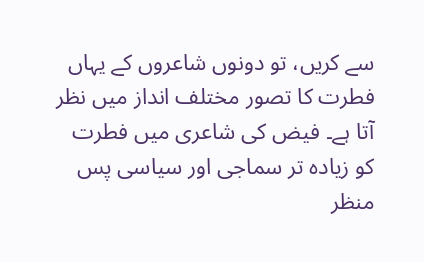سے کریں، تو دونوں شاعروں کے یہاں فطرت کا تصور مختلف انداز میں نظر آتا ہے۔ فیض کی شاعری میں فطرت کو زیادہ تر سماجی اور سیاسی پس منظر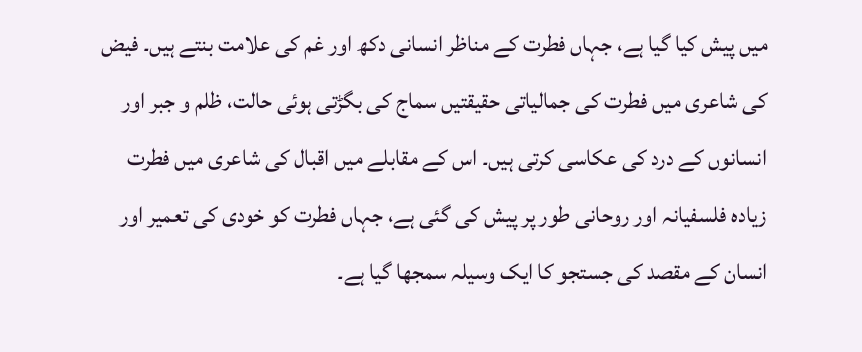میں پیش کیا گیا ہے، جہاں فطرت کے مناظر انسانی دکھ اور غم کی علامت بنتے ہیں۔ فیض کی شاعری میں فطرت کی جمالیاتی حقیقتیں سماج کی بگڑتی ہوئی حالت، ظلم و جبر اور انسانوں کے درد کی عکاسی کرتی ہیں۔ اس کے مقابلے میں اقبال کی شاعری میں فطرت زیادہ فلسفیانہ اور روحانی طور پر پیش کی گئی ہے، جہاں فطرت کو خودی کی تعمیر اور انسان کے مقصد کی جستجو کا ایک وسیلہ سمجھا گیا ہے۔